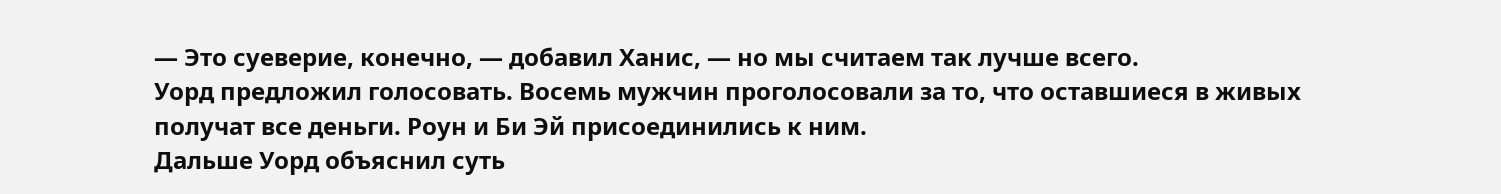— Это суеверие, конечно, — добавил Ханис, — но мы считаем так лучше всего.
Уорд предложил голосовать. Восемь мужчин проголосовали за то, что оставшиеся в живых получат все деньги. Роун и Би Эй присоединились к ним.
Дальше Уорд объяснил суть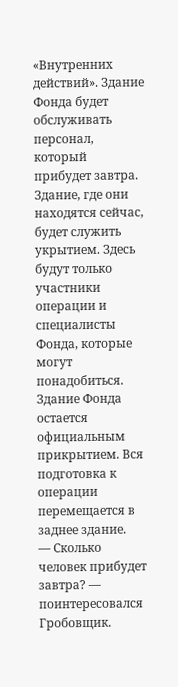«Внутренних действий». Здание Фонда будет обслуживать персонал, который прибудет завтра. Здание, где они находятся сейчас, будет служить укрытием. Здесь будут только участники операции и специалисты Фонда, которые могут понадобиться. Здание Фонда остается официальным прикрытием. Вся подготовка к операции перемещается в заднее здание.
— Сколько человек прибудет завтра? — поинтересовался Гробовщик.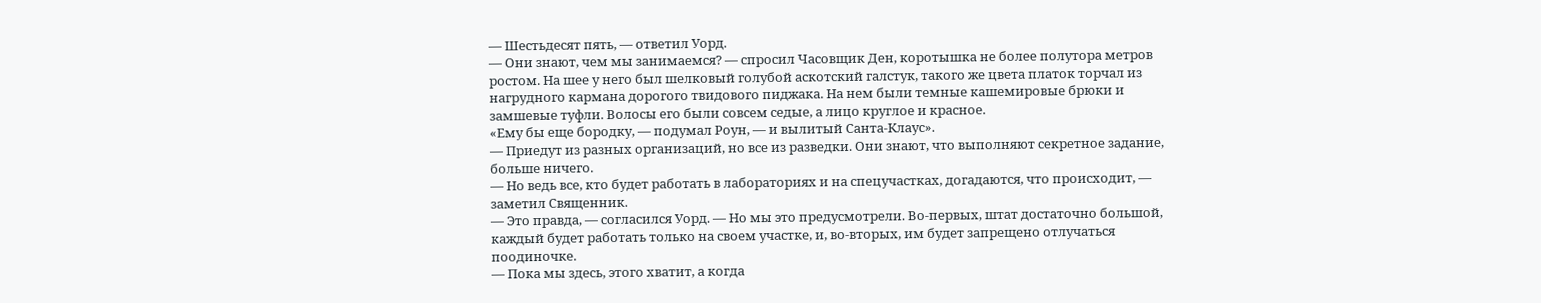— Шестьдесят пять, — ответил Уорд.
— Они знают, чем мы занимаемся? — спросил Часовщик Ден, коротышка не более полутора метров ростом. На шее у него был шелковый голубой аскотский галстук, такого же цвета платок торчал из нагрудного кармана дорогого твидового пиджака. На нем были темные кашемировые брюки и замшевые туфли. Волосы его были совсем седые, а лицо круглое и красное.
«Ему бы еще бородку, — подумал Роун, — и вылитый Санта-Клаус».
— Приедут из разных организаций, но все из разведки. Они знают, что выполняют секретное задание, больше ничего.
— Но ведь все, кто будет работать в лабораториях и на спецучастках, догадаются, что происходит, — заметил Священник.
— Это правда, — согласился Уорд. — Но мы это предусмотрели. Во-первых, штат достаточно большой, каждый будет работать только на своем участке, и, во-вторых, им будет запрещено отлучаться поодиночке.
— Пока мы здесь, этого хватит, а когда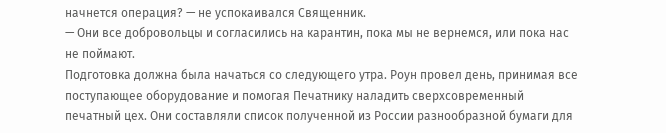начнется операция? — не успокаивался Священник.
— Они все добровольцы и согласились на карантин, пока мы не вернемся, или пока нас не поймают.
Подготовка должна была начаться со следующего утра. Роун провел день, принимая все поступающее оборудование и помогая Печатнику наладить сверхсовременный печатный цех. Они составляли список полученной из России разнообразной бумаги для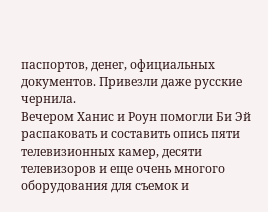паспортов, денег, официальных документов. Привезли даже русские чернила.
Вечером Ханис и Роун помогли Би Эй распаковать и составить опись пяти телевизионных камер, десяти телевизоров и еще очень многого оборудования для съемок и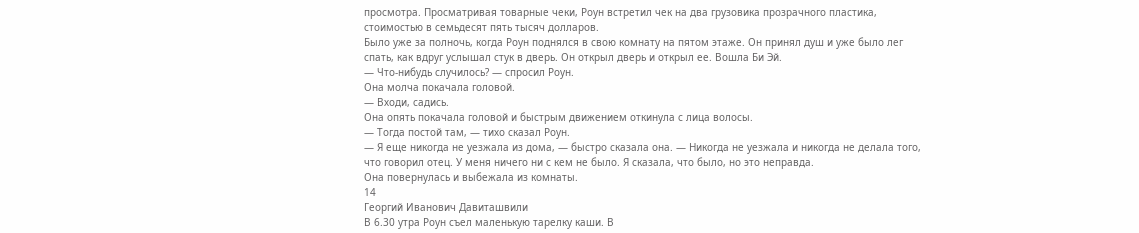просмотра. Просматривая товарные чеки, Роун встретил чек на два грузовика прозрачного пластика, стоимостью в семьдесят пять тысяч долларов.
Было уже за полночь, когда Роун поднялся в свою комнату на пятом этаже. Он принял душ и уже было лег спать, как вдруг услышал стук в дверь. Он открыл дверь и открыл ее. Вошла Би Эй.
— Что-нибудь случилось? — спросил Роун.
Она молча покачала головой.
— Входи, садись.
Она опять покачала головой и быстрым движением откинула с лица волосы.
— Тогда постой там, — тихо сказал Роун.
— Я еще никогда не уезжала из дома, — быстро сказала она. — Никогда не уезжала и никогда не делала того, что говорил отец. У меня ничего ни с кем не было. Я сказала, что было, но это неправда.
Она повернулась и выбежала из комнаты.
14
Георгий Иванович Давиташвили
В 6.30 утра Роун съел маленькую тарелку каши. В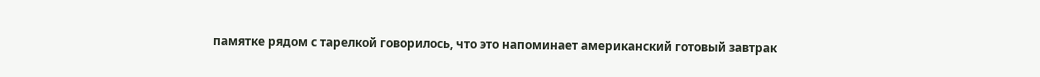памятке рядом с тарелкой говорилось, что это напоминает американский готовый завтрак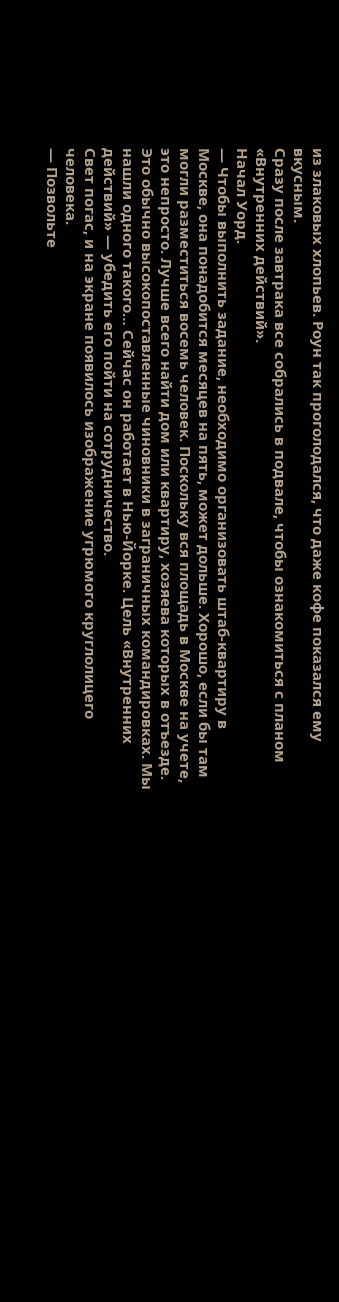из злаковых хлопьев. Роун так проголодался, что даже кофе показался ему вкусным.
Сразу после завтрака все собрались в подвале, чтобы ознакомиться с планом «Внутренних действий».
Начал Уорд.
— Чтобы выполнить задание, необходимо организовать штаб-квартиру в Москве, она понадобится месяцев на пять, может дольше. Хорошо, если бы там могли разместиться восемь человек. Поскольку вся площадь в Москве на учете, это непросто. Лучше всего найти дом или квартиру, хозяева которых в отъезде. Это обычно высокопоставленные чиновники в заграничных командировках. Мы нашли одного такого… Сейчас он работает в Нью-Йорке. Цель «Внутренних действий» — убедить его пойти на сотрудничество.
Свет погас, и на экране появилось изображение угрюмого круглолицего человека.
— Позвольте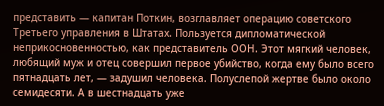представить — капитан Поткин, возглавляет операцию советского Третьего управления в Штатах. Пользуется дипломатической неприкосновенностью, как представитель ООН. Этот мягкий человек, любящий муж и отец совершил первое убийство, когда ему было всего пятнадцать лет, — задушил человека. Полуслепой жертве было около семидесяти. А в шестнадцать уже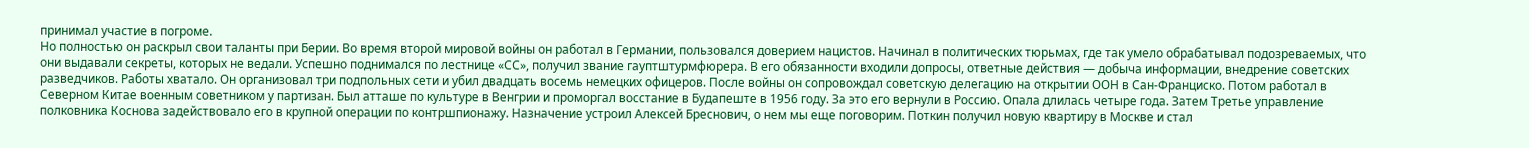принимал участие в погроме.
Но полностью он раскрыл свои таланты при Берии. Во время второй мировой войны он работал в Германии, пользовался доверием нацистов. Начинал в политических тюрьмах, где так умело обрабатывал подозреваемых, что они выдавали секреты, которых не ведали. Успешно поднимался по лестнице «СС», получил звание гауптштурмфюрера. В его обязанности входили допросы, ответные действия — добыча информации, внедрение советских разведчиков. Работы хватало. Он организовал три подпольных сети и убил двадцать восемь немецких офицеров. После войны он сопровождал советскую делегацию на открытии ООН в Сан-Франциско. Потом работал в Северном Китае военным советником у партизан. Был атташе по культуре в Венгрии и проморгал восстание в Будапеште в 1956 году. За это его вернули в Россию. Опала длилась четыре года. Затем Третье управление полковника Коснова задействовало его в крупной операции по контршпионажу. Назначение устроил Алексей Бреснович, о нем мы еще поговорим. Поткин получил новую квартиру в Москве и стал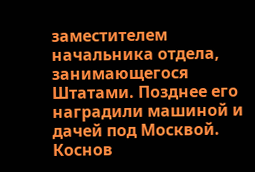заместителем начальника отдела, занимающегося Штатами. Позднее его наградили машиной и дачей под Москвой. Коснов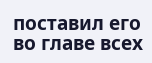поставил его во главе всех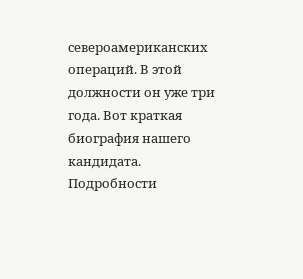североамериканских операций. В этой должности он уже три года. Вот краткая биография нашего кандидата. Подробности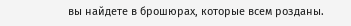вы найдете в брошюрах, которые всем розданы.